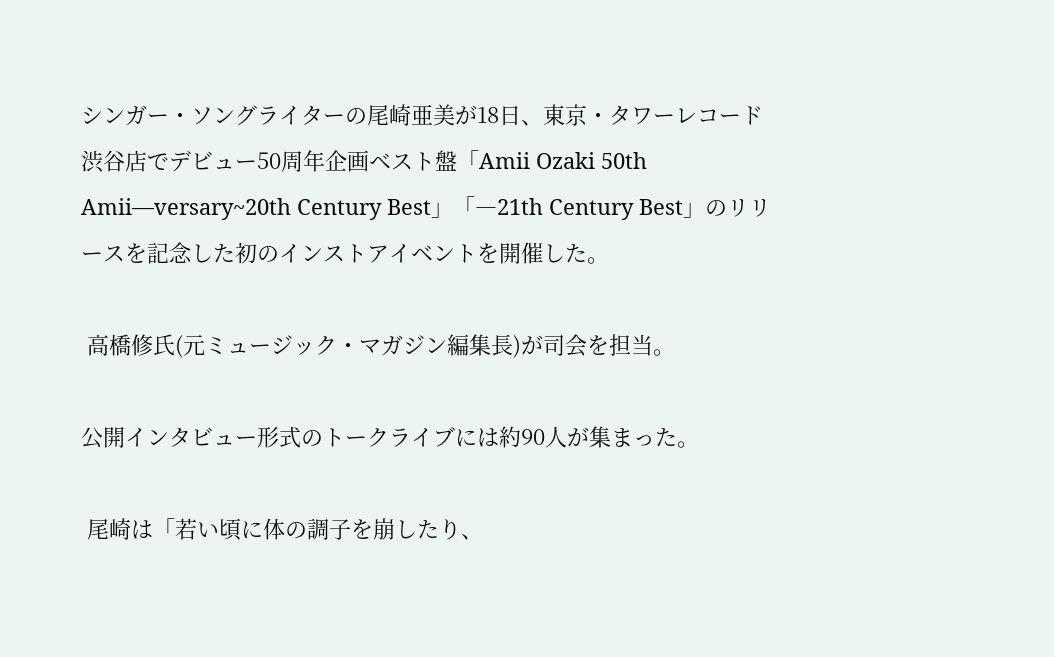シンガー・ソングライターの尾崎亜美が18日、東京・タワーレコード渋谷店でデビュー50周年企画ベスト盤「Amii Ozaki 50th Amii―versary~20th Century Best」「―21th Century Best」のリリースを記念した初のインストアイベントを開催した。

 高橋修氏(元ミュージック・マガジン編集長)が司会を担当。

公開インタビュー形式のトークライブには約90人が集まった。

 尾崎は「若い頃に体の調子を崩したり、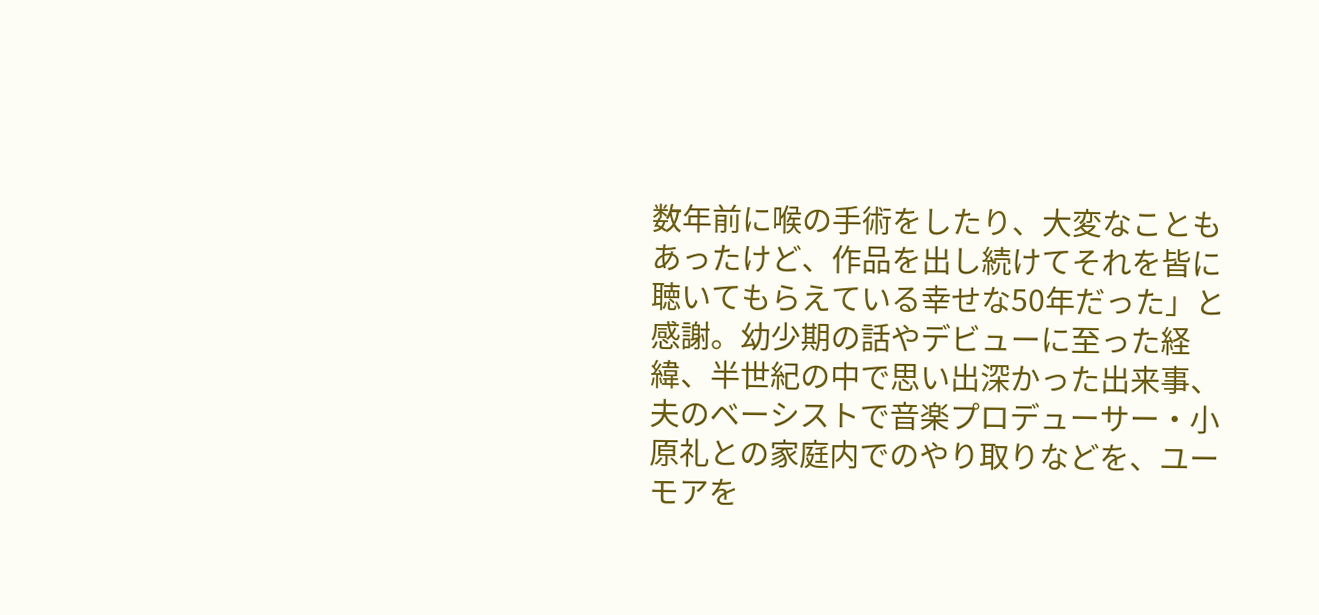数年前に喉の手術をしたり、大変なこともあったけど、作品を出し続けてそれを皆に聴いてもらえている幸せな50年だった」と感謝。幼少期の話やデビューに至った経緯、半世紀の中で思い出深かった出来事、夫のベーシストで音楽プロデューサー・小原礼との家庭内でのやり取りなどを、ユーモアを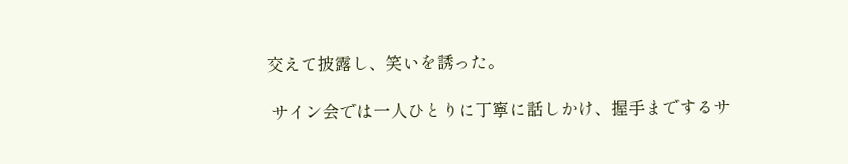交えて披露し、笑いを誘った。

 サイン会では一人ひとりに丁寧に話しかけ、握手までするサ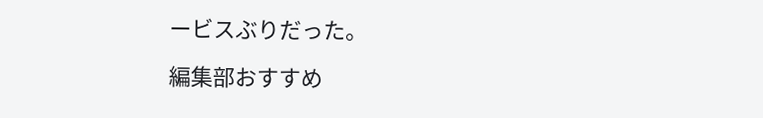ービスぶりだった。

編集部おすすめ